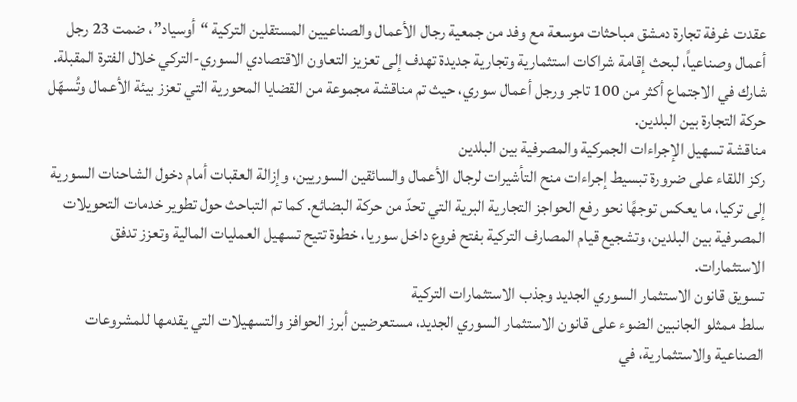عقدت غرفة تجارة دمشق مباحثات موسعة مع وفد من جمعية رجال الأعمال والصناعيين المستقلين التركية “أوسياد”، ضمت 23 رجل أعمال وصناعياً، لبحث إقامة شراكات استثمارية وتجارية جديدة تهدف إلى تعزيز التعاون الاقتصادي السوري-التركي خلال الفترة المقبلة. شارك في الاجتماع أكثر من 100 تاجر ورجل أعمال سوري، حيث تم مناقشة مجموعة من القضايا المحورية التي تعزز بيئة الأعمال وتُسهّل حركة التجارة بين البلدين.
مناقشة تسهيل الإجراءات الجمركية والمصرفية بين البلدين
ركز اللقاء على ضرورة تبسيط إجراءات منح التأشيرات لرجال الأعمال والسائقين السوريين، وإزالة العقبات أمام دخول الشاحنات السورية إلى تركيا، ما يعكس توجهًا نحو رفع الحواجز التجارية البرية التي تحدّ من حركة البضائع. كما تم التباحث حول تطوير خدمات التحويلات المصرفية بين البلدين، وتشجيع قيام المصارف التركية بفتح فروع داخل سوريا، خطوة تتيح تسهيل العمليات المالية وتعزز تدفق الاستثمارات.
تسويق قانون الاستثمار السوري الجديد وجذب الاستثمارات التركية
سلط ممثلو الجانبين الضوء على قانون الاستثمار السوري الجديد، مستعرضين أبرز الحوافز والتسهيلات التي يقدمها للمشروعات الصناعية والاستثمارية، في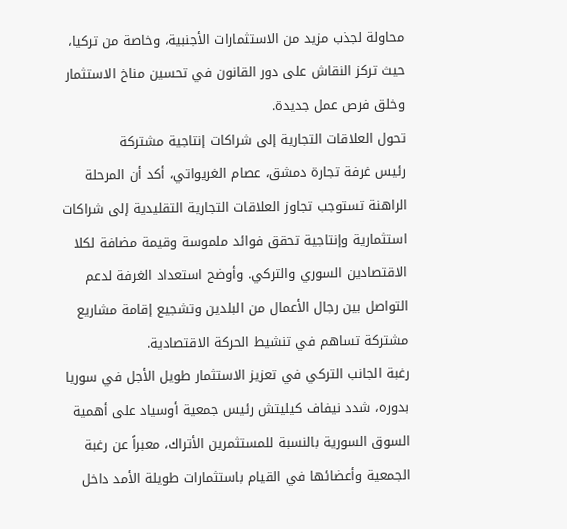محاولة لجذب مزيد من الاستثمارات الأجنبية، وخاصة من تركيا، حيث تركز النقاش على دور القانون في تحسين مناخ الاستثمار وخلق فرص عمل جديدة.
تحول العلاقات التجارية إلى شراكات إنتاجية مشتركة
رئيس غرفة تجارة دمشق، عصام الغريواتي، أكد أن المرحلة الراهنة تستوجب تجاوز العلاقات التجارية التقليدية إلى شراكات استثمارية وإنتاجية تحقق فوائد ملموسة وقيمة مضافة لكلا الاقتصادين السوري والتركي. وأوضح استعداد الغرفة لدعم التواصل بين رجال الأعمال من البلدين وتشجيع إقامة مشاريع مشتركة تساهم في تنشيط الحركة الاقتصادية.
رغبة الجانب التركي في تعزيز الاستثمار طويل الأجل في سوريا
بدوره، شدد نيفاف كيليتش رئيس جمعية أوسياد على أهمية السوق السورية بالنسبة للمستثمرين الأتراك، معبراً عن رغبة الجمعية وأعضائها في القيام باستثمارات طويلة الأمد داخل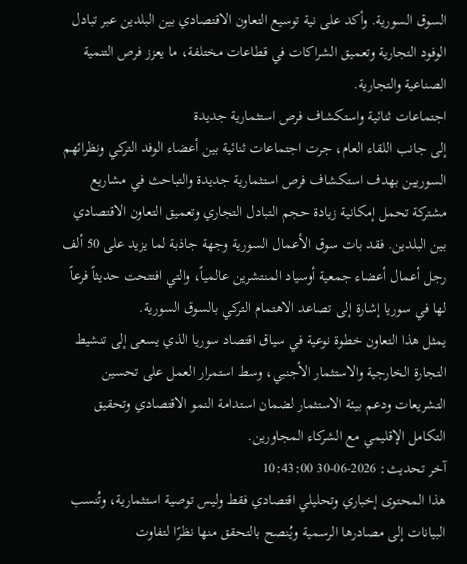السوق السورية. وأكد على نية توسيع التعاون الاقتصادي بين البلدين عبر تبادل الوفود التجارية وتعميق الشراكات في قطاعات مختلفة، ما يعزز فرص التنمية الصناعية والتجارية.
اجتماعات ثنائية واستكشاف فرص استثمارية جديدة
إلى جانب اللقاء العام، جرت اجتماعات ثنائية بين أعضاء الوفد التركي ونظرائهم السوريين بهدف استكشاف فرص استثمارية جديدة والتباحث في مشاريع مشتركة تحمل إمكانية زيادة حجم التبادل التجاري وتعميق التعاون الاقتصادي بين البلدين. فقد بات سوق الأعمال السورية وجهة جاذبة لما يزيد على 50 ألف رجل أعمال أعضاء جمعية أوسياد المنتشرين عالمياً، والتي افتتحت حديثاً فرعاً لها في سوريا إشارة إلى تصاعد الاهتمام التركي بالسوق السورية.
يمثل هذا التعاون خطوة نوعية في سياق اقتصاد سوريا الذي يسعى إلى تنشيط التجارة الخارجية والاستثمار الأجنبي، وسط استمرار العمل على تحسين التشريعات ودعم بيئة الاستثمار لضمان استدامة النمو الاقتصادي وتحقيق التكامل الإقليمي مع الشركاء المجاورين.
آخر تحديث: 2026-06-30 10:43:00
هذا المحتوى إخباري وتحليلي اقتصادي فقط وليس توصية استثمارية، وتُنسب البيانات إلى مصادرها الرسمية ويُنصح بالتحقق منها نظرًا لتفاوت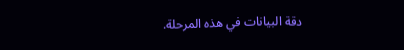دقة البيانات في هذه المرحلة.